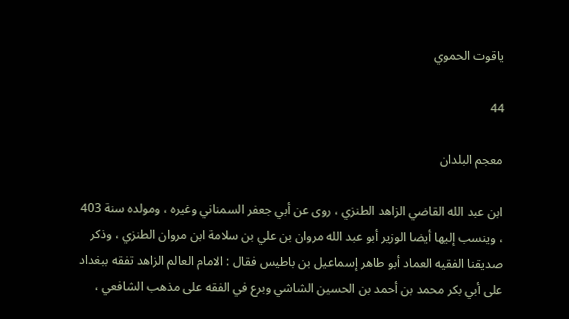ياقوت الحموي

44

معجم البلدان

ابن عبد الله القاضي الزاهد الطنزي ، روى عن أبي جعفر السمناني وغيره ، ومولده سنة 403 ، وينسب إليها أيضا الوزير أبو عبد الله مروان بن علي بن سلامة ابن مروان الطنزي ، وذكر صديقنا الفقيه العماد أبو طاهر إسماعيل بن باطيس فقال : الامام العالم الزاهد تفقه ببغداد على أبي بكر محمد بن أحمد بن الحسين الشاشي وبرع في الفقه على مذهب الشافعي ،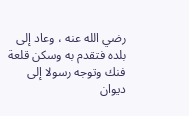رضي الله عنه ، وعاد إلى بلده فتقدم به وسكن قلعة فنك وتوجه رسولا إلى ديوان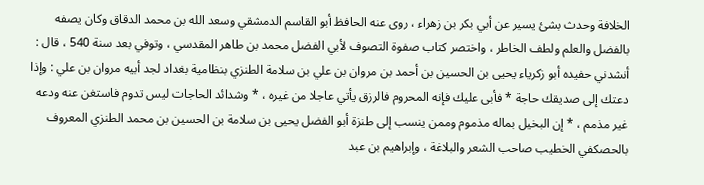الخلافة وحدث بشئ يسير عن أبي بكر بن زهراء ، روى عنه الحافظ أبو القاسم الدمشقي وسعد الله بن محمد الدقاق وكان يصفه بالفضل والعلم ولطف الخاطر ، واختصر كتاب صفوة التصوف لأبي الفضل محمد بن طاهر المقدسي ، وتوفي بعد سنة 540 ، قال : أنشدني حفيده أبو زكرياء يحيى بن الحسين بن أحمد بن مروان بن علي بن سلامة الطنزي بنظامية بغداد لجد أبيه مروان بن علي : وإذا دعتك إلى صديقك حاجة * فأبى عليك فإنه المحروم فالرزق يأتي عاجلا من غيره ، * وشدائد الحاجات ليس تدوم فاستغن عنه ودعه غير مذمم ، * إن البخيل بماله مذموم وممن ينسب إلى طنزة أبو الفضل يحيى بن سلامة بن الحسين بن محمد الطنزي المعروف بالحصكفي الخطيب صاحب الشعر والبلاغة ، وإبراهيم بن عبد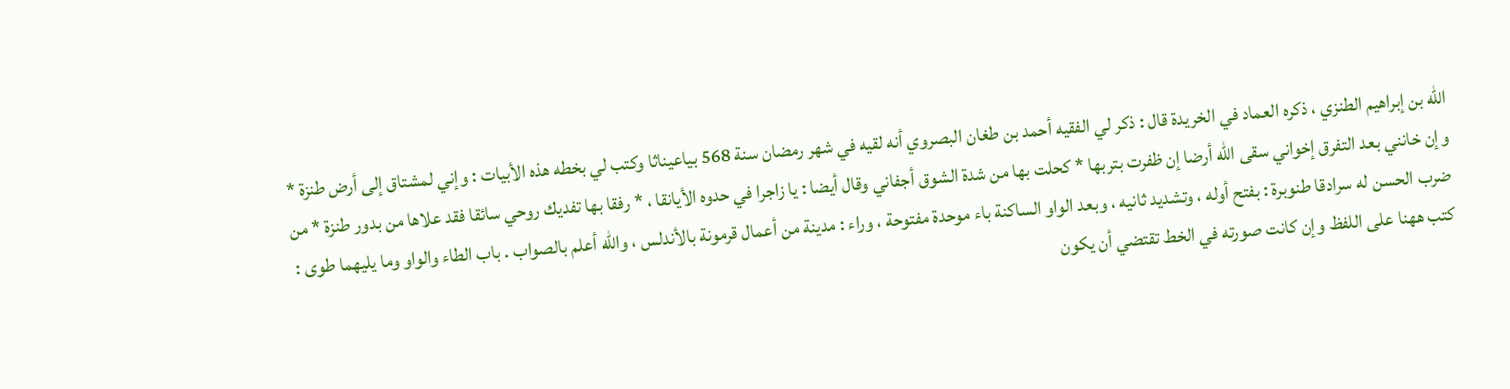الله بن إبراهيم الطنزي ، ذكره العماد في الخريدة قال : ذكر لي الفقيه أحمد بن طغان البصروي أنه لقيه في شهر رمضان سنة 568 بياعيناثا وكتب لي بخطه هذه الأبيات : وإني لمشتاق إلى أرض طنزة * وإن خانني بعد التفرق إخواني سقى الله أرضا إن ظفرت بتربها * كحلت بها من شدة الشوق أجفاني وقال أيضا : يا زاجرا في حدوه الأيانقا ، * رفقا بها تفديك روحي سائقا فقد علاها من بدور طنزة * من ضرب الحسن له سرادقا طنوبرة : بفتح أوله ، وتشديد ثانيه ، وبعد الواو الساكنة باء موحدة مفتوحة ، وراء : مدينة من أعمال قرمونة بالأندلس ، والله أعلم بالصواب . باب الطاء والواو وما يليهما طوى : كتب ههنا على اللفظ وإن كانت صورته في الخط تقتضي أن يكون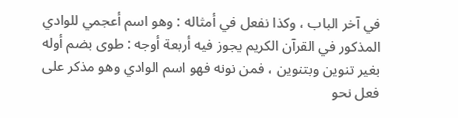في آخر الباب ، وكذا نفعل في أمثاله : وهو اسم أعجمي للوادي المذكور في القرآن الكريم يجوز فيه أربعة أوجه : طوى بضم أوله بغير تنوين وبتنوين ، فمن نونه فهو اسم الوادي وهو مذكر على فعل نحو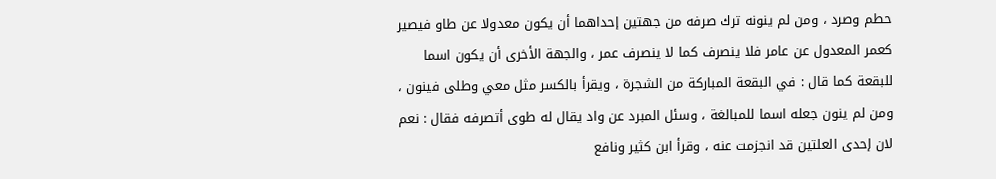حطم وصرد ، ومن لم ينونه ترك صرفه من جهتين إحداهما أن يكون معدولا عن طاو فيصير كعمر المعدول عن عامر فلا ينصرف كما لا ينصرف عمر ، والجهة الأخرى أن يكون اسما للبقعة كما قال : في البقعة المباركة من الشجرة ، ويقرأ بالكسر مثل معي وطلى فينون ، ومن لم ينون جعله اسما للمبالغة ، وسئل المبرد عن واد يقال له طوى أتصرفه فقال : نعم لان إحدى العلتين قد انجزمت عنه ، وقرأ ابن كثير ونافع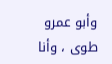وأبو عمرو طوى ، وأنا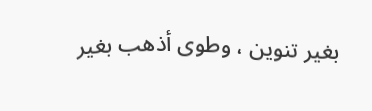بغير تنوين ، وطوى أذهب بغير